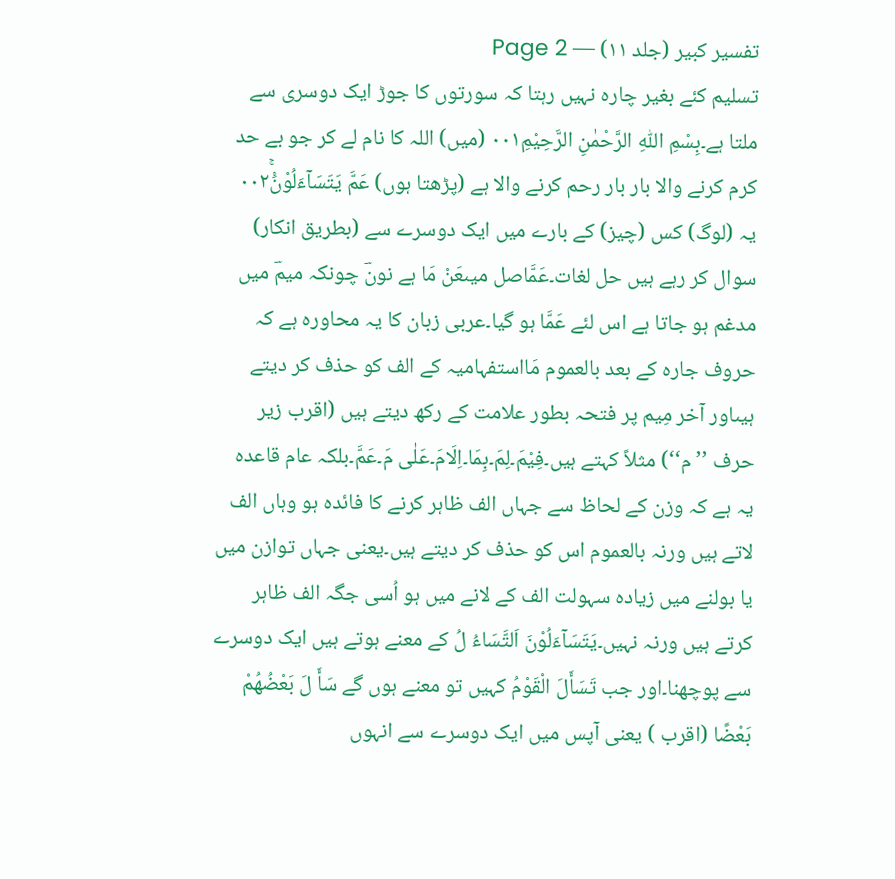تفسیر کبیر (جلد ۱۱) — Page 2
تسلیم کئے بغیر چارہ نہیں رہتا کہ سورتوں کا جوڑ ایک دوسری سے ملتا ہے۔بِسْمِ اللّٰهِ الرَّحْمٰنِ الرَّحِيْمِ۰۰۱ (میں) اللہ کا نام لے کر جو بے حد کرم کرنے والا بار بار رحم کرنے والا ہے (پڑھتا ہوں) عَمَّ يَتَسَآءَلُوْنَ۠ۚ۰۰۲ یہ (لوگ) کس (چیز) کے بارے میں ایک دوسرے سے (بطریق انکار) سوال کر رہے ہیں حل لغات۔عَمَّاصل میںعَنْ مَا ہے نونؔ چونکہ میمؔ میں مدغم ہو جاتا ہے اس لئے عَمَّا ہو گیا۔عربی زبان کا یہ محاورہ ہے کہ حروف جارہ کے بعد بالعموم مَااستفہامیہ کے الف کو حذف کر دیتے ہیںاور آخر مِیم پر فتحہ بطور علامت کے رکھ دیتے ہیں (اقرب زیر حرف ’’م‘‘) مثلاً کہتے ہیں۔فِیْمَ۔لِمَ۔بِمَا۔اِلَامَ۔عَلٰی مَ۔عَمَّ۔بلکہ عام قاعدہ یہ ہے کہ وزن کے لحاظ سے جہاں الف ظاہر کرنے کا فائدہ ہو وہاں الف لاتے ہیں ورنہ بالعموم اس کو حذف کر دیتے ہیں۔یعنی جہاں توازن میں یا بولنے میں زیادہ سہولت الف کے لانے میں ہو اُسی جگہ الف ظاہر کرتے ہیں ورنہ نہیں۔یَتَسَآءَلُوْنَ اَلتَّسَاءُ لُ کے معنے ہوتے ہیں ایک دوسرے سے پوچھنا۔اور جب تَسَأَلَ الْقَوْمُ کہیں تو معنے ہوں گے سَأَ لَ بَعْضُھُمْ بَعْضًا (اقرب ) یعنی آپس میں ایک دوسرے سے انہوں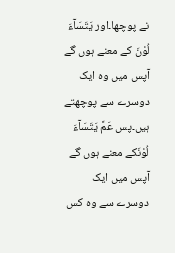نے پوچھا۔اور یَتَسَآءَ لُوْنَ کے معنے ہوں گے آپس میں وہ ایک دوسرے سے پوچھتے ہیں۔پس عَمَّ یَتَسَآءَ لُوْنَکے معنے ہوں گے آپس میں ایک دوسرے سے وہ کس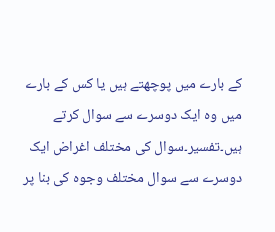کے بارے میں پوچھتے ہیں یا کس کے بارے میں وہ ایک دوسرے سے سوال کرتے ہیں۔تفسیر۔سوال کی مختلف اغراض ایک دوسرے سے سوال مختلف وجوہ کی بنا پر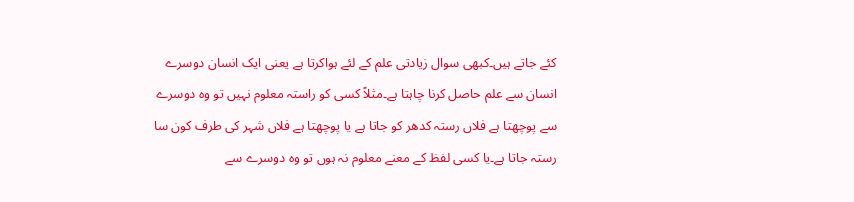کئے جاتے ہیں۔کبھی سوال زیادتی علم کے لئے ہواکرتا ہے یعنی ایک انسان دوسرے انسان سے علم حاصل کرنا چاہتا ہے۔مثلاً کسی کو راستہ معلوم نہیں تو وہ دوسرے سے پوچھتا ہے فلاں رستہ کدھر کو جاتا ہے یا پوچھتا ہے فلاں شہر کی طرف کون سا رستہ جاتا ہے۔یا کسی لفظ کے معنے معلوم نہ ہوں تو وہ دوسرے سے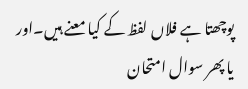پوچھتا ہے فلاں لفظ کے کیا معنے ہیں۔اور یا پھر سوال امتحان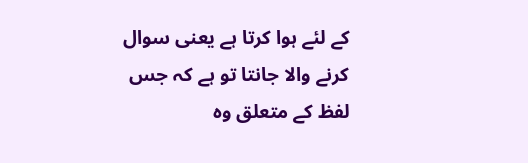کے لئے ہوا کرتا ہے یعنی سوال کرنے والا جانتا تو ہے کہ جس لفظ کے متعلق وہ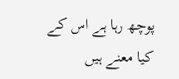پوچھ رہا ہے اس کے کیا معنے ہیں